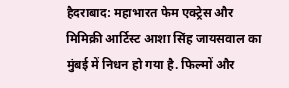हैदराबाद: महाभारत फेम एक्ट्रेस और मिमिक्री आर्टिस्ट आशा सिंह जायसवाल का मुंबई में निधन हो गया है. फिल्मों और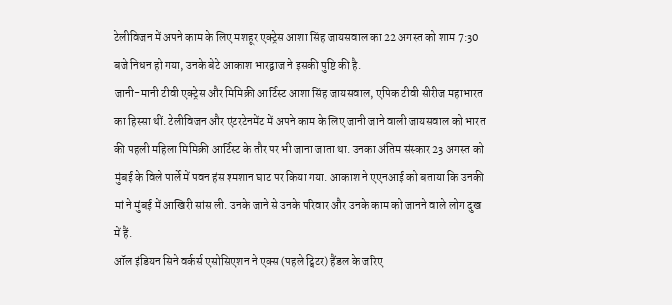टेलीविजन में अपने काम के लिए मशहूर एक्ट्रेस आशा सिंह जायसवाल का 22 अगस्त को शाम 7:30 बजे निधन हो गया, उनके बेटे आकाश भारद्वाज ने इसकी पुष्टि की है.
जानी-मानी टीवी एक्ट्रेस और मिमिक्री आर्टिस्ट आशा सिंह जायसवाल, एपिक टीवी सीरीज महाभारत का हिस्सा थीं. टेलीविजन और एंटरटेनमेंट में अपने काम के लिए जानी जाने वाली जायसवाल को भारत की पहली महिला मिमिक्री आर्टिस्ट के तौर पर भी जाना जाता था. उनका अंतिम संस्कार 23 अगस्त को मुंबई के विले पार्ले में पवन हंस श्मशान घाट पर किया गया. आकाश ने एएनआई को बताया कि उनकी मां ने मुंबई में आखिरी सांस ली. उनके जाने से उनके परिवार और उनके काम को जानने वाले लोग दुख में हैं.
ऑल इंडियन सिने वर्कर्स एसोसिएशन ने एक्स (पहले ट्विटर) हैंडल के जरिए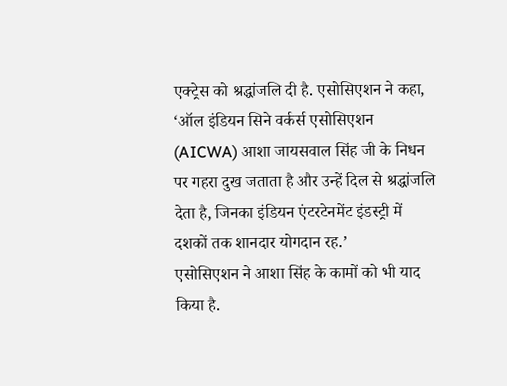एक्ट्रेस को श्रद्धांजलि दी है. एसोसिएशन ने कहा, ‘ऑल इंडियन सिने वर्कर्स एसोसिएशन (AICWA) आशा जायसवाल सिंह जी के निधन पर गहरा दुख जताता है और उन्हें दिल से श्रद्धांजलि देता है, जिनका इंडियन एंटरटेनमेंट इंडस्ट्री में दशकों तक शानदार योगदान रह.’
एसोसिएशन ने आशा सिंह के कामों को भी याद किया है.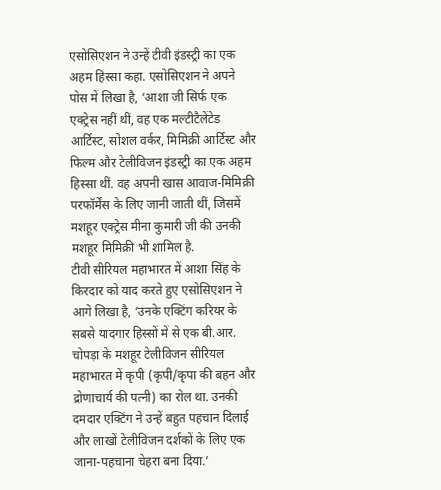एसोसिएशन ने उन्हें टीवी इंडस्ट्री का एक अहम हिस्सा कहा. एसोसिएशन ने अपने पोस में लिखा है, ‘आशा जी सिर्फ एक एक्ट्रेस नहीं थीं, वह एक मल्टीटैलेंटेड आर्टिस्ट, सोशल वर्कर, मिमिक्री आर्टिस्ट और फिल्म और टेलीविजन इंडस्ट्री का एक अहम हिस्सा थीं. वह अपनी खास आवाज-मिमिक्री परफॉर्मेंस के लिए जानी जाती थीं, जिसमें मशहूर एक्ट्रेस मीना कुमारी जी की उनकी मशहूर मिमिक्री भी शामिल है.
टीवी सीरियल महाभारत में आशा सिंह के किरदार को याद करते हुए एसोसिएशन ने आगे लिखा है, ‘उनके एक्टिंग करियर के सबसे यादगार हिस्सों में से एक बी.आर. चोपड़ा के मशहूर टेलीविजन सीरियल महाभारत में कृपी (कृपी/कृपा की बहन और द्रोणाचार्य की पत्नी) का रोल था. उनकी दमदार एक्टिंग ने उन्हें बहुत पहचान दिलाई और लाखों टेलीविजन दर्शकों के लिए एक जाना-पहचाना चेहरा बना दिया.’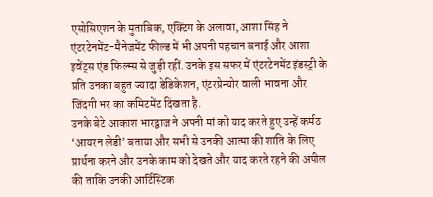एसोसिएशन के मुताबिक, एक्टिंग के अलावा, आशा सिंह ने एंटरटेनमेंट-मैनेजमेंट फील्ड में भी अपनी पहचान बनाई और आशा इवेंट्स एंड फिल्म्स से जुड़ी रहीं. उनके इस सफर में एंटरटेनमेंट इंडस्ट्री के प्रति उनका बहुत ज्यादा डेडिकेशन, एंटरप्रेन्योर वाली भावना और जिंदगी भर का कमिटमेंट दिखता है.
उनके बेटे आकाश भारद्वाज ने अपनी मां को याद करते हुए उन्हें कर्मठ ‘आयरन लेडी’ बताया और सभी से उनकी आत्मा की शांति के लिए प्रार्थना करने और उनके काम को देखते और याद करते रहने की अपील की ताकि उनकी आर्टिस्टिक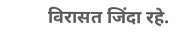विरासत जिंदा रहे.